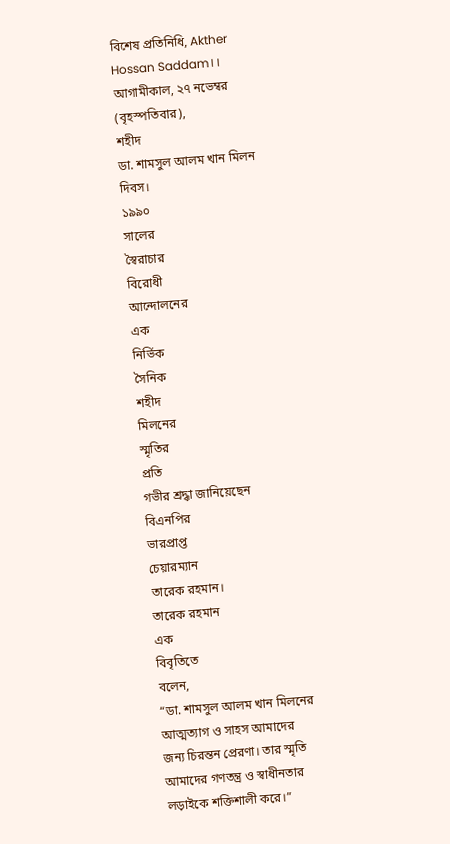বিশেষ প্রতিনিধি, Akther Hossan Saddam।।
আগামীকাল, ২৭ নভেম্বর (বৃহস্পতিবার),
শহীদ
ডা. শামসুল আলম খান মিলন দিবস।
১৯৯০
সালের
স্বৈরাচার
বিরোধী
আন্দোলনের
এক
নির্ভিক
সৈনিক
শহীদ
মিলনের
স্মৃতির
প্রতি
গভীর শ্রদ্ধা জানিয়েছেন
বিএনপির
ভারপ্রাপ্ত
চেয়ারম্যান
তারেক রহমান।
তারেক রহমান
এক
বিবৃতিতে
বলেন,
“ডা. শামসুল আলম খান মিলনের আত্মত্যাগ ও সাহস আমাদের জন্য চিরন্তন প্রেরণা। তার স্মৃতি আমাদের গণতন্ত্র ও স্বাধীনতার লড়াইকে শক্তিশালী করে।”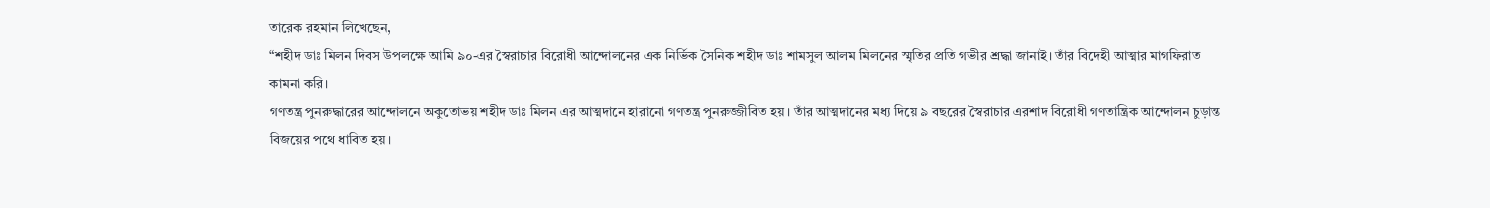তারেক রহমান লিখেছেন,
“শহীদ ডাঃ মিলন দিবস উপলক্ষে আমি ৯০-এর স্বৈরাচার বিরোধী আন্দোলনের এক নির্ভিক সৈনিক শহীদ ডাঃ শামসুল আলম মিলনের স্মৃতির প্রতি গভীর শ্রদ্ধা জানাই। তাঁর বিদেহী আত্মার মাগফিরাত কামনা করি।
গণতন্ত্র পুনরুদ্ধারের আন্দোলনে অকুতোভয় শহীদ ডাঃ মিলন এর আত্মদানে হারানো গণতন্ত্র পুনরুজ্জীবিত হয়। তাঁর আত্মদানের মধ্য দিয়ে ৯ বছরের স্বৈরাচার এরশাদ বিরোধী গণতান্ত্রিক আন্দোলন চুড়ান্ত বিজয়ের পথে ধাবিত হয়।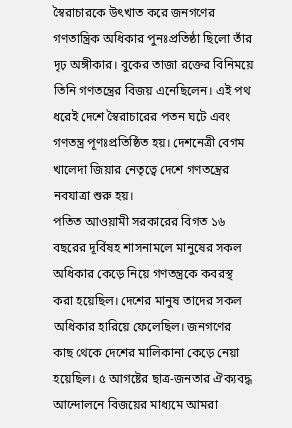স্বৈরাচারকে উৎখাত করে জনগণের গণতান্ত্রিক অধিকার পুনঃপ্রতিষ্ঠা ছিলো তাঁর দৃঢ় অঙ্গীকার। বুকের তাজা রক্তের বিনিময়ে তিনি গণতন্ত্রের বিজয় এনেছিলেন। এই পথ ধরেই দেশে স্বৈরাচারের পতন ঘটে এবং গণতন্ত্র পূণঃপ্রতিষ্ঠিত হয়। দেশনেত্রী বেগম খালেদা জিয়ার নেতৃত্বে দেশে গণতন্ত্রের নবযাত্রা শুরু হয়।
পতিত আওয়ামী সরকারের বিগত ১৬ বছরের দূর্বিষহ শাসনামলে মানুষের সকল অধিকার কেড়ে নিয়ে গণতন্ত্রকে কবরস্থ করা হয়েছিল। দেশের মানুষ তাদের সকল অধিকার হারিয়ে ফেলেছিল। জনগণের কাছ থেকে দেশের মালিকানা কেড়ে নেয়া হয়েছিল। ৫ আগষ্টের ছাত্র-জনতার ঐক্যবদ্ধ আন্দোলনে বিজয়ের মাধ্যমে আমরা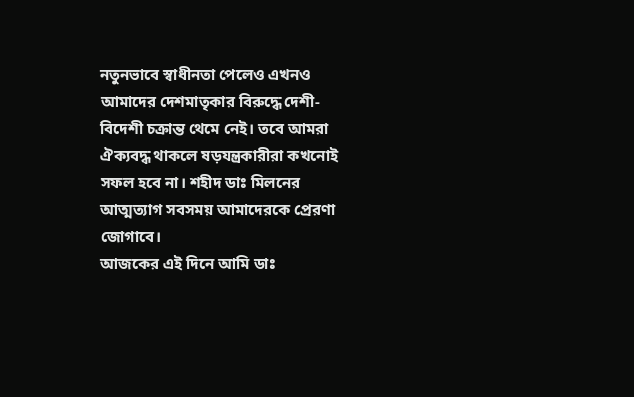নতুনভাবে স্বাধীনতা পেলেও এখনও আমাদের দেশমাতৃকার বিরুদ্ধে দেশী-বিদেশী চক্রান্ত থেমে নেই। তবে আমরা ঐক্যবদ্ধ থাকলে ষড়যন্ত্রকারীরা কখনোই সফল হবে না। শহীদ ডাঃ মিলনের আত্মত্যাগ সবসময় আমাদেরকে প্রেরণা জোগাবে।
আজকের এই দিনে আমি ডাঃ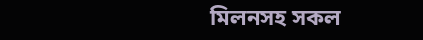মিলনসহ সকল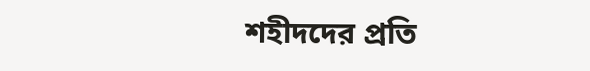শহীদদের প্রতি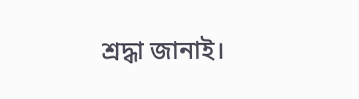শ্রদ্ধা জানাই।